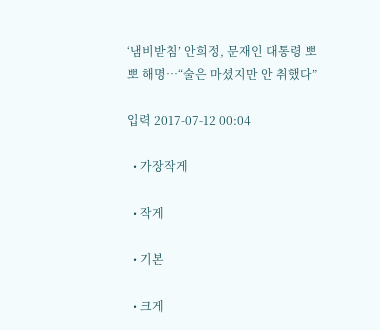‘냄비받침’ 안희정, 문재인 대통령 뽀뽀 해명…“술은 마셨지만 안 취했다”

입력 2017-07-12 00:04

  • 가장작게

  • 작게

  • 기본

  • 크게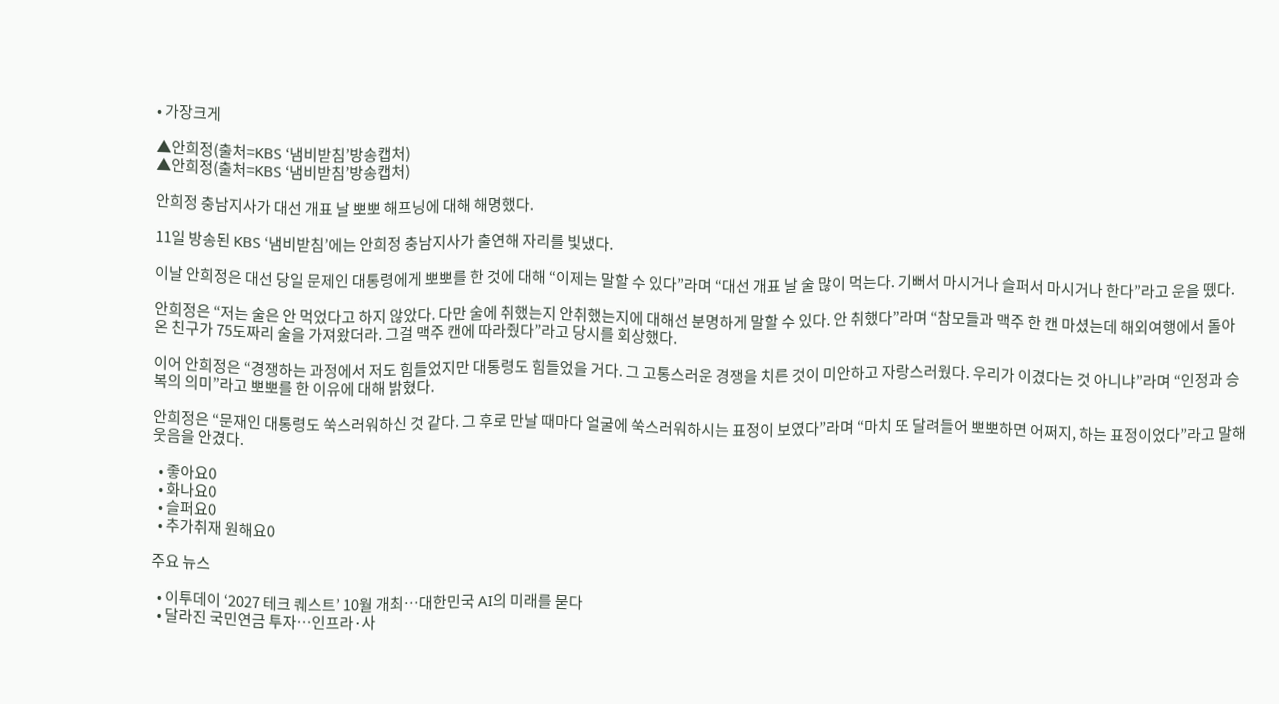• 가장크게

▲안희정(출처=KBS ‘냄비받침’방송캡처)
▲안희정(출처=KBS ‘냄비받침’방송캡처)

안희정 충남지사가 대선 개표 날 뽀뽀 해프닝에 대해 해명했다.

11일 방송된 KBS ‘냄비받침’에는 안희정 충남지사가 출연해 자리를 빛냈다.

이날 안희정은 대선 당일 문제인 대통령에게 뽀뽀를 한 것에 대해 “이제는 말할 수 있다”라며 “대선 개표 날 술 많이 먹는다. 기뻐서 마시거나 슬퍼서 마시거나 한다”라고 운을 뗐다.

안희정은 “저는 술은 안 먹었다고 하지 않았다. 다만 술에 취했는지 안취했는지에 대해선 분명하게 말할 수 있다. 안 취했다”라며 “참모들과 맥주 한 캔 마셨는데 해외여행에서 돌아온 친구가 75도짜리 술을 가져왔더라. 그걸 맥주 캔에 따라줬다”라고 당시를 회상했다.

이어 안희정은 “경쟁하는 과정에서 저도 힘들었지만 대통령도 힘들었을 거다. 그 고통스러운 경쟁을 치른 것이 미안하고 자랑스러웠다. 우리가 이겼다는 것 아니냐”라며 “인정과 승복의 의미”라고 뽀뽀를 한 이유에 대해 밝혔다.

안희정은 “문재인 대통령도 쑥스러워하신 것 같다. 그 후로 만날 때마다 얼굴에 쑥스러워하시는 표정이 보였다”라며 “마치 또 달려들어 뽀뽀하면 어쩌지, 하는 표정이었다”라고 말해 웃음을 안겼다.

  • 좋아요0
  • 화나요0
  • 슬퍼요0
  • 추가취재 원해요0

주요 뉴스

  • 이투데이 ‘2027 테크 퀘스트’ 10월 개최⋯대한민국 AI의 미래를 묻다
  • 달라진 국민연금 투자…인프라·사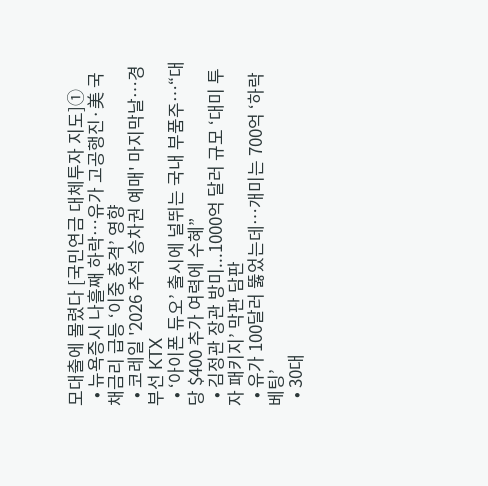모대출에 몰렸다 [국민연금 대체투자 지도]①
  • 뉴욕증시 나흘째 하락…유가 고공행진·美 국채금리 급등 ‘이중 충격’ 영향
  • 코레일 '2026 추석 승차권 예매' 마지막날…경부선 KTX
  • ‘아이폰 듀오’ 출시에 널뛰는 국내 부품주⋯“대당 $400 추가 여력에 수혜”
  • 김정관 장관 방미...1000억 달러 규모 ‘대미 투자 패키지’ 막판 담판
  • 유가 100달러 뚫었는데…개미는 700억 ‘하락 베팅’
  • 30대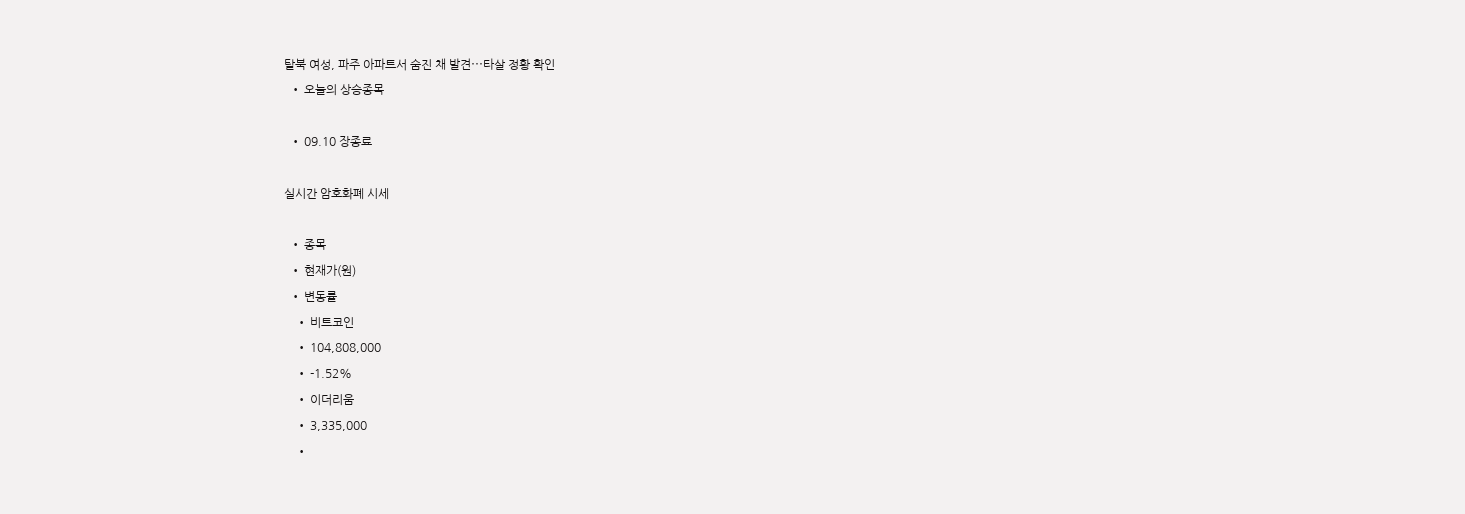탈북 여성, 파주 아파트서 숨진 채 발견⋯타살 정황 확인
  • 오늘의 상승종목

  • 09.10 장종료

실시간 암호화폐 시세

  • 종목
  • 현재가(원)
  • 변동률
    • 비트코인
    • 104,808,000
    • -1.52%
    • 이더리움
    • 3,335,000
    •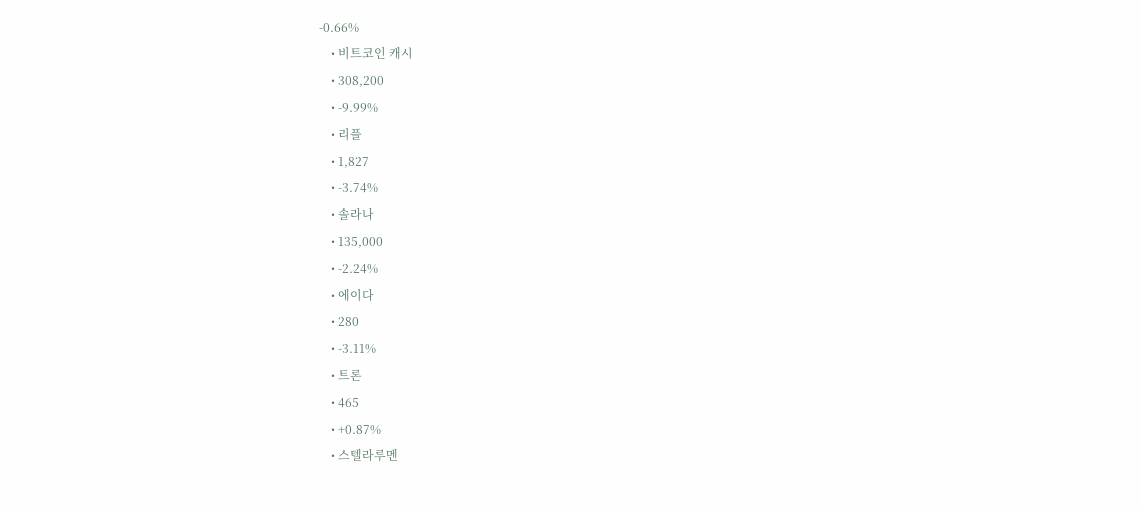-0.66%
    • 비트코인 캐시
    • 308,200
    • -9.99%
    • 리플
    • 1,827
    • -3.74%
    • 솔라나
    • 135,000
    • -2.24%
    • 에이다
    • 280
    • -3.11%
    • 트론
    • 465
    • +0.87%
    • 스텔라루멘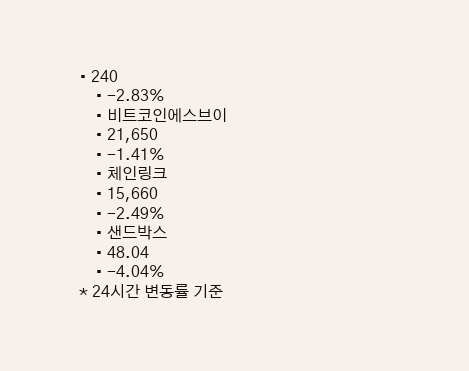• 240
    • -2.83%
    • 비트코인에스브이
    • 21,650
    • -1.41%
    • 체인링크
    • 15,660
    • -2.49%
    • 샌드박스
    • 48.04
    • -4.04%
* 24시간 변동률 기준